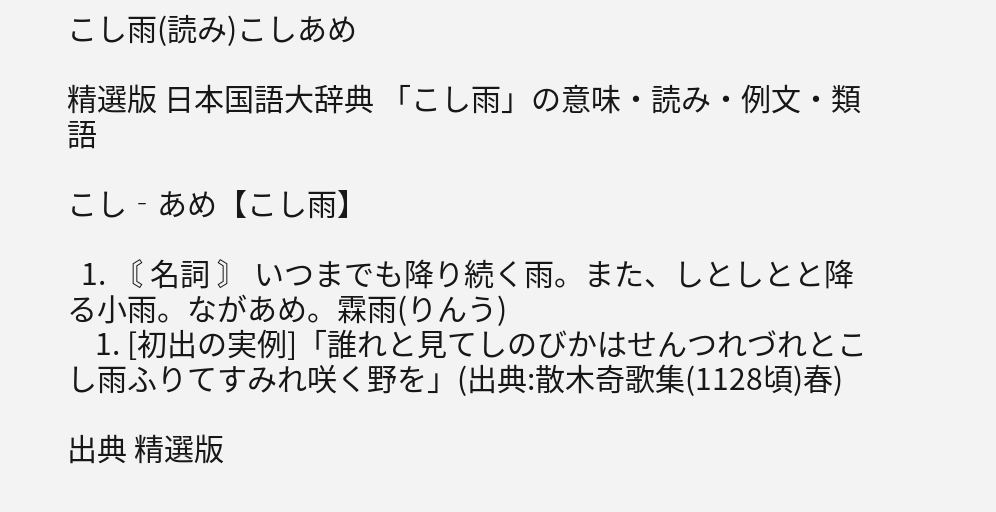こし雨(読み)こしあめ

精選版 日本国語大辞典 「こし雨」の意味・読み・例文・類語

こし‐あめ【こし雨】

  1. 〘 名詞 〙 いつまでも降り続く雨。また、しとしとと降る小雨。ながあめ。霖雨(りんう)
    1. [初出の実例]「誰れと見てしのびかはせんつれづれとこし雨ふりてすみれ咲く野を」(出典:散木奇歌集(1128頃)春)

出典 精選版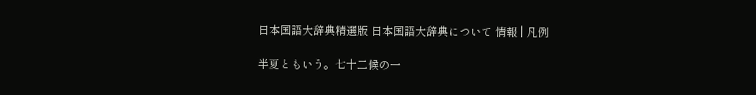日本国語大辞典精選版 日本国語大辞典について 情報 | 凡例

半夏ともいう。七十二候の一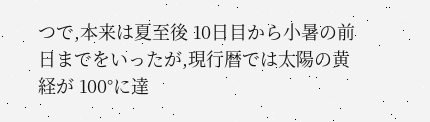つで,本来は夏至後 10日目から小暑の前日までをいったが,現行暦では太陽の黄経が 100°に達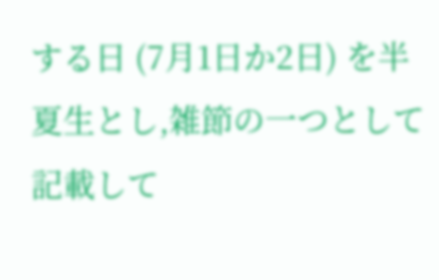する日 (7月1日か2日) を半夏生とし,雑節の一つとして記載して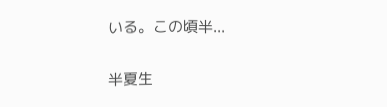いる。この頃半...

半夏生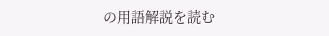の用語解説を読む